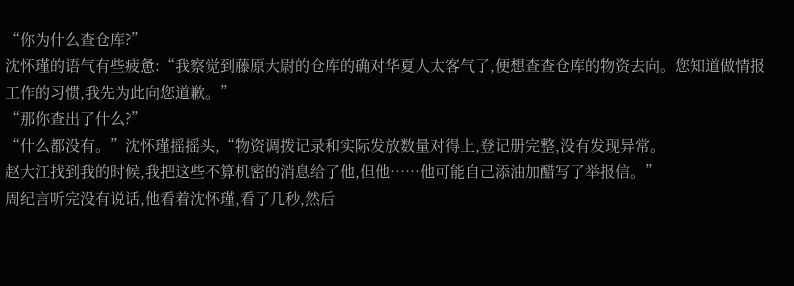“你为什么查仓库?”
沈怀瑾的语气有些疲惫:“我察觉到藤原大尉的仓库的确对华夏人太客气了,便想查查仓库的物资去向。您知道做情报工作的习惯,我先为此向您道歉。”
“那你查出了什么?”
“什么都没有。”沈怀瑾摇摇头,“物资调拨记录和实际发放数量对得上,登记册完整,没有发现异常。
赵大江找到我的时候,我把这些不算机密的消息给了他,但他……他可能自己添油加醋写了举报信。”
周纪言听完没有说话,他看着沈怀瑾,看了几秒,然后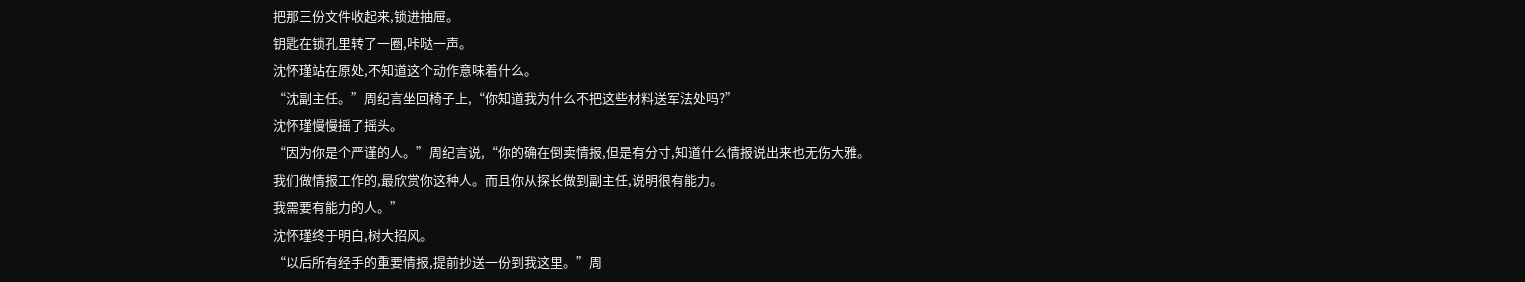把那三份文件收起来,锁进抽屉。
钥匙在锁孔里转了一圈,咔哒一声。
沈怀瑾站在原处,不知道这个动作意味着什么。
“沈副主任。”周纪言坐回椅子上,“你知道我为什么不把这些材料送军法处吗?”
沈怀瑾慢慢摇了摇头。
“因为你是个严谨的人。”周纪言说,“你的确在倒卖情报,但是有分寸,知道什么情报说出来也无伤大雅。
我们做情报工作的,最欣赏你这种人。而且你从探长做到副主任,说明很有能力。
我需要有能力的人。”
沈怀瑾终于明白,树大招风。
“以后所有经手的重要情报,提前抄送一份到我这里。”周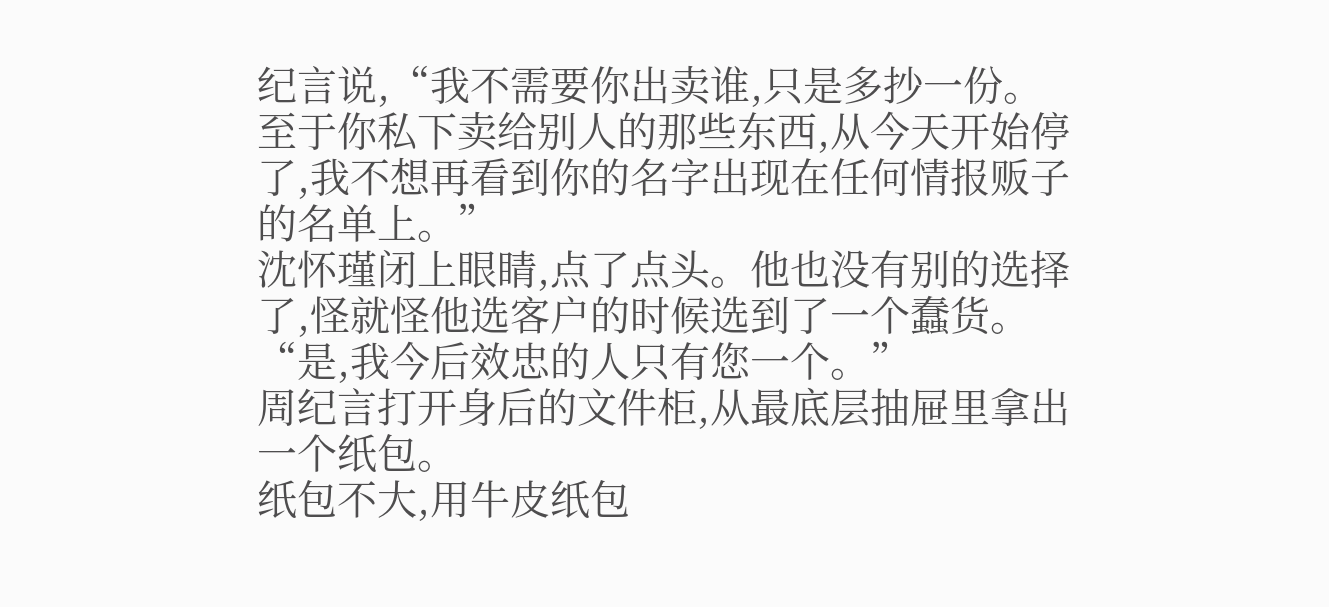纪言说,“我不需要你出卖谁,只是多抄一份。
至于你私下卖给别人的那些东西,从今天开始停了,我不想再看到你的名字出现在任何情报贩子的名单上。”
沈怀瑾闭上眼睛,点了点头。他也没有别的选择了,怪就怪他选客户的时候选到了一个蠢货。
“是,我今后效忠的人只有您一个。”
周纪言打开身后的文件柜,从最底层抽屉里拿出一个纸包。
纸包不大,用牛皮纸包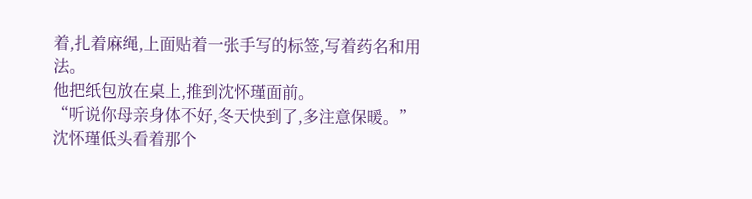着,扎着麻绳,上面贴着一张手写的标签,写着药名和用法。
他把纸包放在桌上,推到沈怀瑾面前。
“听说你母亲身体不好,冬天快到了,多注意保暖。”
沈怀瑾低头看着那个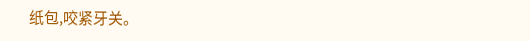纸包,咬紧牙关。